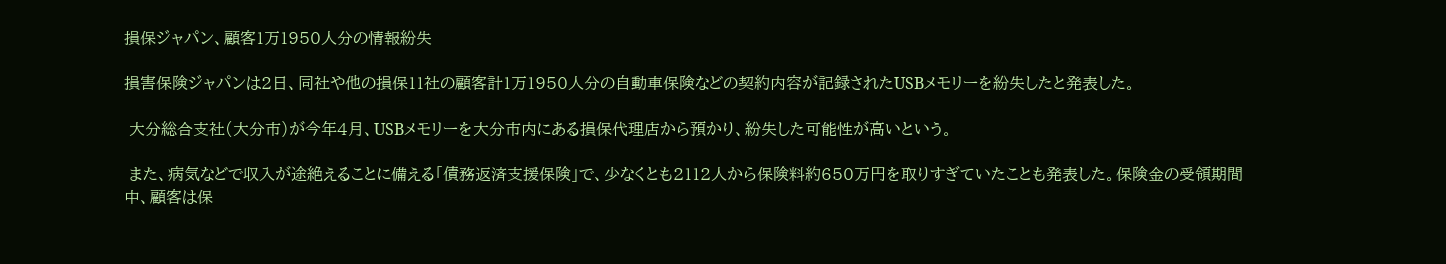損保ジャパン、顧客1万1950人分の情報紛失

損害保険ジャパンは2日、同社や他の損保11社の顧客計1万1950人分の自動車保険などの契約内容が記録されたUSBメモリーを紛失したと発表した。

 大分総合支社(大分市)が今年4月、USBメモリーを大分市内にある損保代理店から預かり、紛失した可能性が高いという。

 また、病気などで収入が途絶えることに備える「債務返済支援保険」で、少なくとも2112人から保険料約650万円を取りすぎていたことも発表した。保険金の受領期間中、顧客は保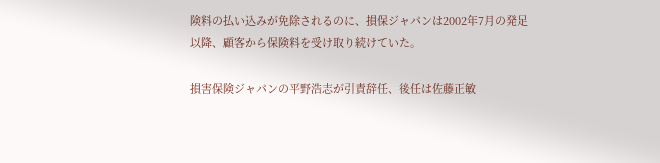険料の払い込みが免除されるのに、損保ジャパンは2002年7月の発足以降、顧客から保険料を受け取り続けていた。

損害保険ジャパンの平野浩志が引責辞任、後任は佐藤正敏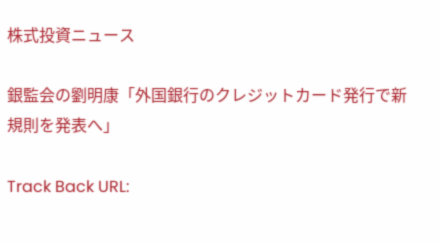株式投資ニュース

銀監会の劉明康「外国銀行のクレジットカード発行で新規則を発表へ」

Track Back URL: